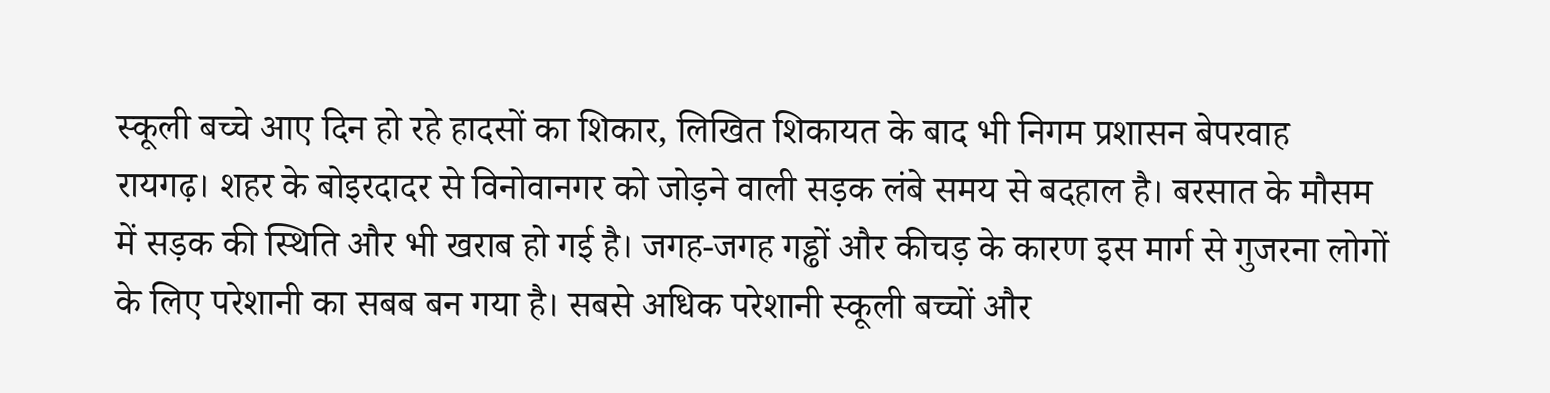स्कूली बच्चे आए दिन हो रहे हादसों का शिकार, लिखित शिकायत के बाद भी निगम प्रशासन बेपरवाह
रायगढ़। शहर के बोइरदादर से विनोवानगर को जोड़ने वाली सड़क लंबे समय से बदहाल है। बरसात के मौसम में सड़क की स्थिति और भी खराब हो गई है। जगह-जगह गड्ढों और कीचड़ के कारण इस मार्ग से गुजरना लोगों के लिए परेशानी का सबब बन गया है। सबसे अधिक परेशानी स्कूली बच्चों और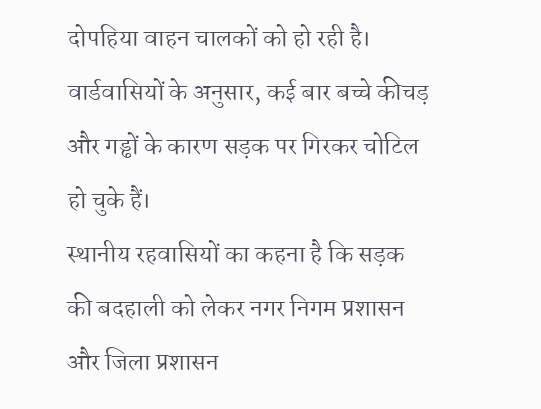दोपहिया वाहन चालकों को हो रही है। वार्डवासियों के अनुसार, कई बार बच्चे कीचड़ और गड्ढों के कारण सड़क पर गिरकर चोटिल हो चुके हैं।
स्थानीय रहवासियों का कहना है कि सड़क की बदहाली को लेकर नगर निगम प्रशासन और जिला प्रशासन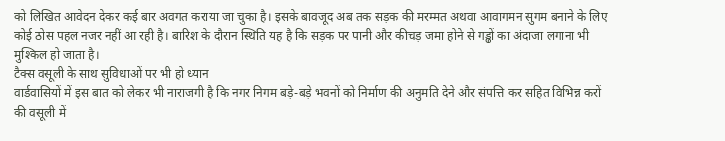को लिखित आवेदन देकर कई बार अवगत कराया जा चुका है। इसके बावजूद अब तक सड़क की मरम्मत अथवा आवागमन सुगम बनाने के लिए कोई ठोस पहल नजर नहीं आ रही है। बारिश के दौरान स्थिति यह है कि सड़क पर पानी और कीचड़ जमा होने से गड्ढों का अंदाजा लगाना भी मुश्किल हो जाता है।
टैक्स वसूली के साथ सुविधाओं पर भी हो ध्यान
वार्डवासियों में इस बात को लेकर भी नाराजगी है कि नगर निगम बड़े-बड़े भवनों को निर्माण की अनुमति देने और संपत्ति कर सहित विभिन्न करों की वसूली में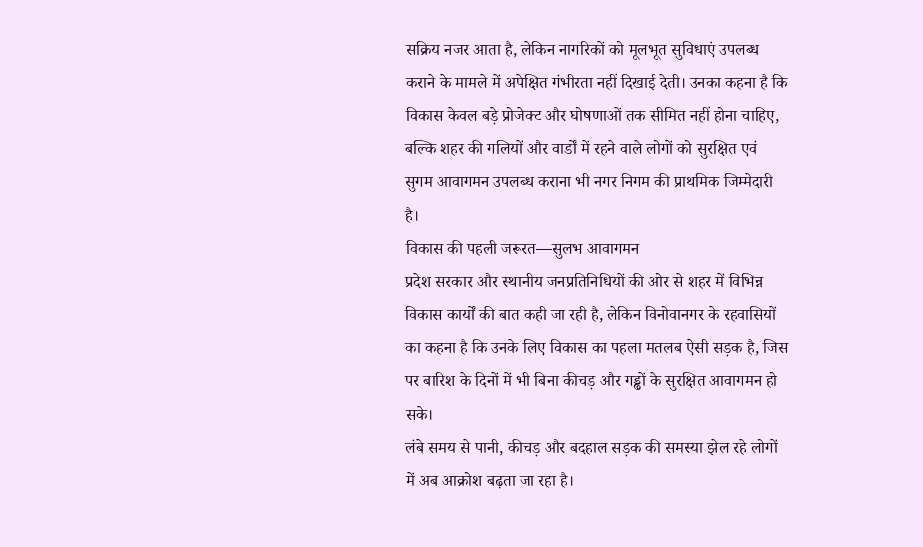सक्रिय नजर आता है, लेकिन नागरिकों को मूलभूत सुविधाएं उपलब्ध कराने के मामले में अपेक्षित गंभीरता नहीं दिखाई देती। उनका कहना है कि विकास केवल बड़े प्रोजेक्ट और घोषणाओं तक सीमित नहीं होना चाहिए, बल्कि शहर की गलियों और वार्डों में रहने वाले लोगों को सुरक्षित एवं सुगम आवागमन उपलब्ध कराना भी नगर निगम की प्राथमिक जिम्मेदारी है।
विकास की पहली जरूरत—सुलभ आवागमन
प्रदेश सरकार और स्थानीय जनप्रतिनिधियों की ओर से शहर में विभिन्न विकास कार्यों की बात कही जा रही है, लेकिन विनोवानगर के रहवासियों का कहना है कि उनके लिए विकास का पहला मतलब ऐसी सड़क है, जिस पर बारिश के दिनों में भी बिना कीचड़ और गड्ढों के सुरक्षित आवागमन हो सके।
लंबे समय से पानी, कीचड़ और बदहाल सड़क की समस्या झेल रहे लोगों में अब आक्रोश बढ़ता जा रहा है।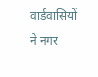वार्डवासियों ने नगर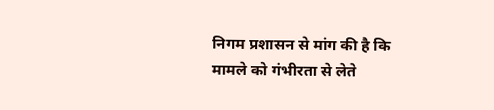निगम प्रशासन से मांग की है कि मामले को गंभीरता से लेते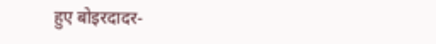हुए बोइरदादर-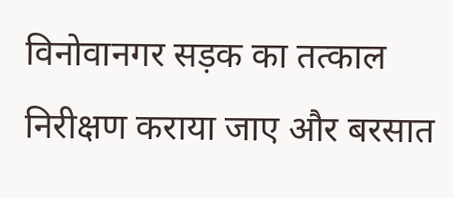विनोवानगर सड़क का तत्काल निरीक्षण कराया जाए और बरसात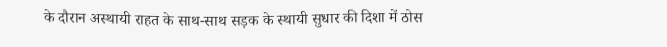के दौरान अस्थायी राहत के साथ-साथ सड़क के स्थायी सुधार की दिशा में ठोस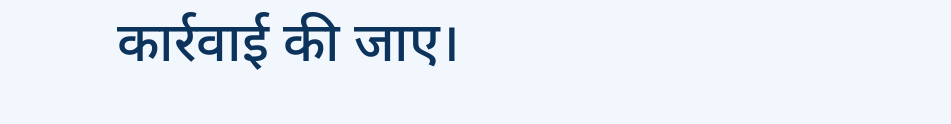कार्रवाई की जाए।